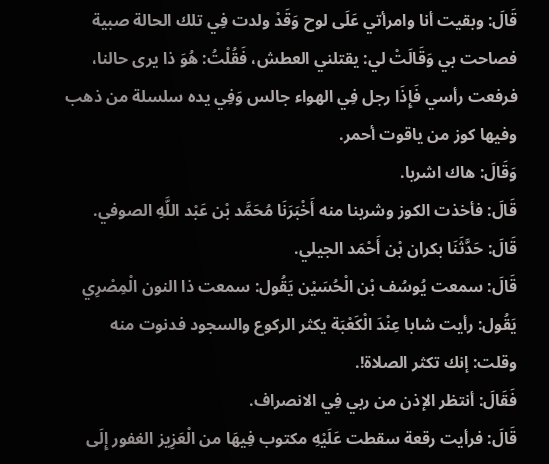قَالَ: وبقيت أنا وامرأتي عَلَى لوح وَقَدْ ولدت فِي تلك الحالة صبية فصاحت بي وَقَالَتْ لي: يقتلني العطش، فَقُلْتُ: هُوَ ذا يرى حالنا، فرفعت رأسي فَإِذَا رجل فِي الهواء جالس وَفِي يده سلسلة من ذهب وفيها كوز من ياقوت أحمر.
وَقَالَ: هاك اشربا.
قَالَ: فأخذت الكوز وشربنا منه أَخْبَرَنَا مُحَمَّد بْن عَبْد اللَّهِ الصوفي.
قَالَ: حَدَّثَنَا بكران بْن أَحْمَد الجيلي.
قَالَ: سمعت يُوسُف بْن الْحُسَيْن يَقُول: سمعت ذا النون الْمِصْرِي يَقُول: رأيت شابا عِنْدَ الْكَعْبَة يكثر الركوع والسجود فدنوت منه وقلت: إنك تكثر الصلاة!.
فَقَالَ: أنتظر الإذن من ربي فِي الانصراف.
قَالَ: فرأيت رقعة سقطت عَلَيْهِ مكتوب فِيهَا من الْعَزِيز الغفور إِلَى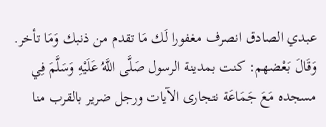عبدي الصادق انصرف مغفورا لَك مَا تقدم من ذنبك وَمَا تأخر.
وَقَالَ بَعْضهم: كنت بمدينة الرسول صَلَّى اللَّهُ عَلَيْهِ وَسَلَّمَ فِي مسجده مَعَ جَمَاعَة نتجارى الآيات ورجل ضرير بالقرب منا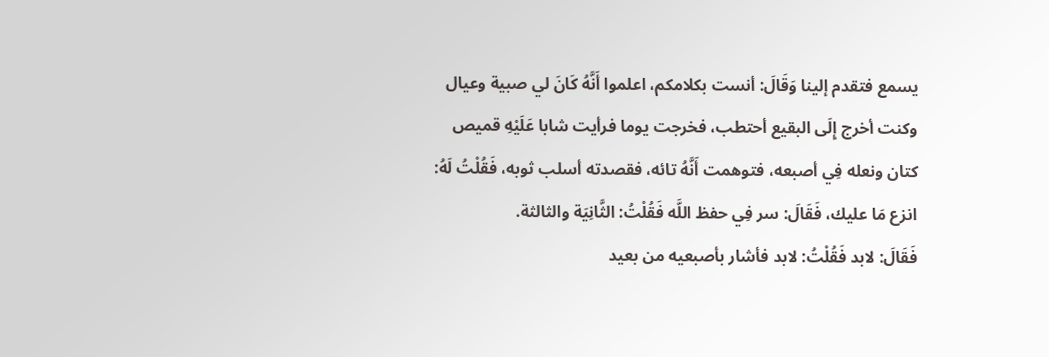يسمع فتقدم إلينا وَقَالَ: أنست بكلامكم، اعلموا أَنَّهُ كَانَ لي صبية وعيال وكنت أخرج إِلَى البقيع أحتطب، فخرجت يوما فرأيت شابا عَلَيْهِ قميص كتان ونعله فِي أصبعه، فتوهمت أَنَّهُ تائه، فقصدته أسلب ثوبه، فَقُلْتُ لَهُ: انزع مَا عليك، فَقَالَ: سر فِي حفظ اللَّه فَقُلْتُ: الثَّانِيَة والثالثة.
فَقَالَ: لابد فَقُلْتُ: لابد فأشار بأصبعيه من بعيد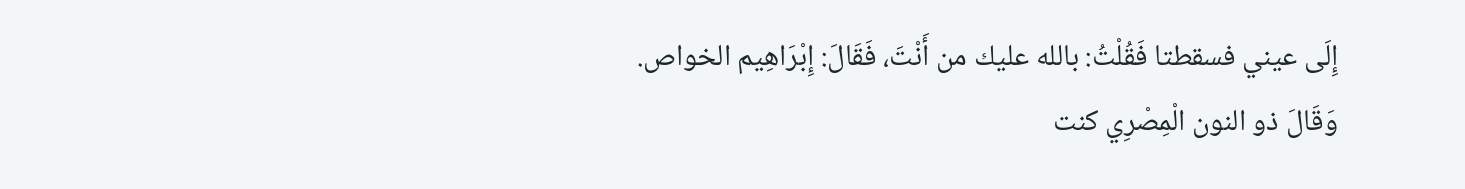إِلَى عيني فسقطتا فَقُلْتُ: بالله عليك من أَنْتَ، فَقَالَ: إِبْرَاهِيم الخواص.
وَقَالَ ذو النون الْمِصْرِي كنت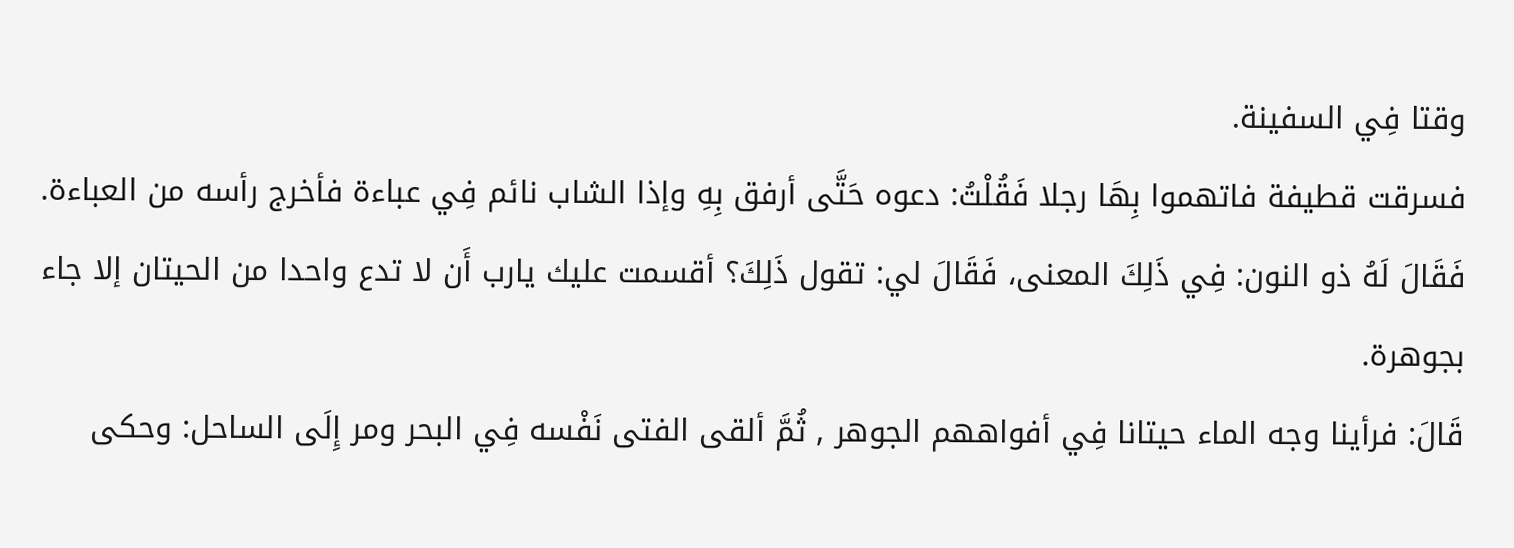وقتا فِي السفينة.
فسرقت قطيفة فاتهموا بِهَا رجلا فَقُلْتُ: دعوه حَتَّى أرفق بِهِ وإذا الشاب نائم فِي عباءة فأخرج رأسه من العباءة.
فَقَالَ لَهُ ذو النون: فِي ذَلِكَ المعنى، فَقَالَ لي: تقول ذَلِكَ؟ أقسمت عليك يارب أَن لا تدع واحدا من الحيتان إلا جاء بجوهرة.
قَالَ: فرأينا وجه الماء حيتانا فِي أفواههم الجوهر , ثُمَّ ألقى الفتى نَفْسه فِي البحر ومر إِلَى الساحل: وحكى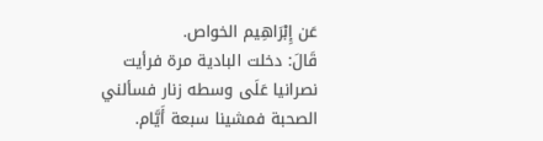عَن إِبْرَاهِيم الخواص.
قَالَ: دخلت البادية مرة فرأيت نصرانيا عَلَى وسطه زنار فسألني الصحبة فمشينا سبعة أَيَّام.